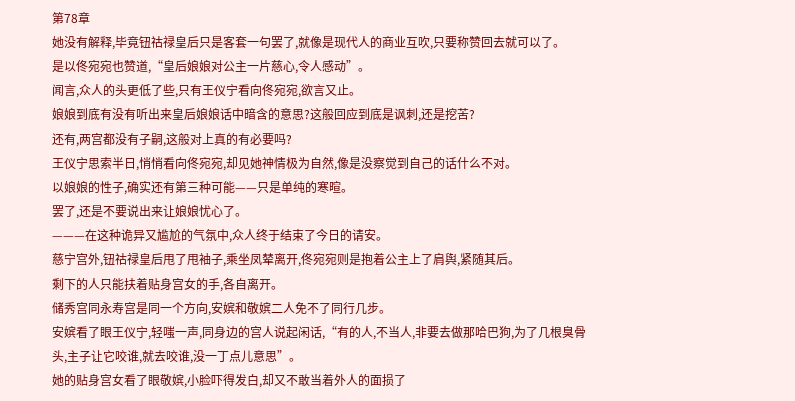第78章
她没有解释,毕竟钮祜禄皇后只是客套一句罢了,就像是现代人的商业互吹,只要称赞回去就可以了。
是以佟宛宛也赞道,“皇后娘娘对公主一片慈心,令人感动”。
闻言,众人的头更低了些,只有王仪宁看向佟宛宛,欲言又止。
娘娘到底有没有听出来皇后娘娘话中暗含的意思?这般回应到底是讽刺,还是挖苦?
还有,两宫都没有子嗣,这般对上真的有必要吗?
王仪宁思索半日,悄悄看向佟宛宛,却见她神情极为自然,像是没察觉到自己的话什么不对。
以娘娘的性子,确实还有第三种可能——只是单纯的寒暄。
罢了,还是不要说出来让娘娘忧心了。
———在这种诡异又尴尬的气氛中,众人终于结束了今日的请安。
慈宁宫外,钮祜禄皇后甩了甩袖子,乘坐凤辇离开,佟宛宛则是抱着公主上了肩舆,紧随其后。
剩下的人只能扶着贴身宫女的手,各自离开。
储秀宫同永寿宫是同一个方向,安嫔和敬嫔二人免不了同行几步。
安嫔看了眼王仪宁,轻嗤一声,同身边的宫人说起闲话,“有的人,不当人,非要去做那哈巴狗,为了几根臭骨头,主子让它咬谁,就去咬谁,没一丁点儿意思”。
她的贴身宫女看了眼敬嫔,小脸吓得发白,却又不敢当着外人的面损了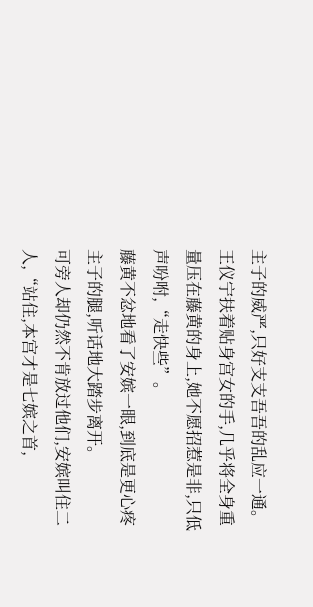主子的威严,只好支支吾吾的乱应一通。
王仪宁扶着贴身宫女的手,几乎将全身重量压在藤黄的身上,她不愿招惹是非,只低声吩咐,“走快些”。
藤黄不忿地看了安嫔一眼,到底是更心疼主子的腿,听话地大踏步离开。
可旁人却仍然不肯放过他们,安嫔叫住二人,“站住,本宫才是七嫔之首,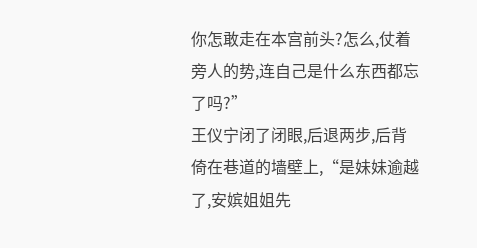你怎敢走在本宫前头?怎么,仗着旁人的势,连自己是什么东西都忘了吗?”
王仪宁闭了闭眼,后退两步,后背倚在巷道的墙壁上,“是妹妹逾越了,安嫔姐姐先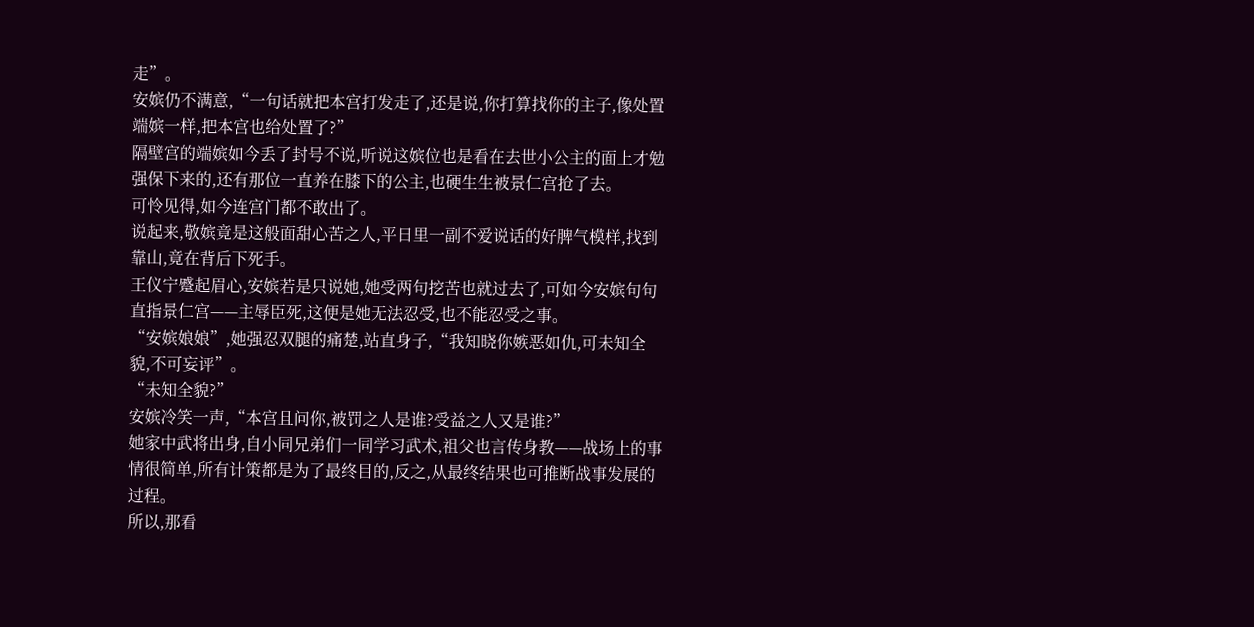走”。
安嫔仍不满意,“一句话就把本宫打发走了,还是说,你打算找你的主子,像处置端嫔一样,把本宫也给处置了?”
隔壁宫的端嫔如今丢了封号不说,听说这嫔位也是看在去世小公主的面上才勉强保下来的,还有那位一直养在膝下的公主,也硬生生被景仁宫抢了去。
可怜见得,如今连宫门都不敢出了。
说起来,敬嫔竟是这般面甜心苦之人,平日里一副不爱说话的好脾气模样,找到靠山,竟在背后下死手。
王仪宁蹙起眉心,安嫔若是只说她,她受两句挖苦也就过去了,可如今安嫔句句直指景仁宫——主辱臣死,这便是她无法忍受,也不能忍受之事。
“安嫔娘娘”,她强忍双腿的痛楚,站直身子,“我知晓你嫉恶如仇,可未知全貌,不可妄评”。
“未知全貌?”
安嫔冷笑一声,“本宫且问你,被罚之人是谁?受益之人又是谁?”
她家中武将出身,自小同兄弟们一同学习武术,祖父也言传身教——战场上的事情很简单,所有计策都是为了最终目的,反之,从最终结果也可推断战事发展的过程。
所以,那看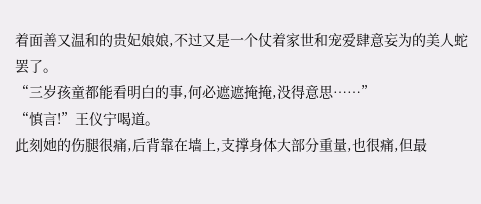着面善又温和的贵妃娘娘,不过又是一个仗着家世和宠爱肆意妄为的美人蛇罢了。
“三岁孩童都能看明白的事,何必遮遮掩掩,没得意思……”
“慎言!”王仪宁喝道。
此刻她的伤腿很痛,后背靠在墙上,支撑身体大部分重量,也很痛,但最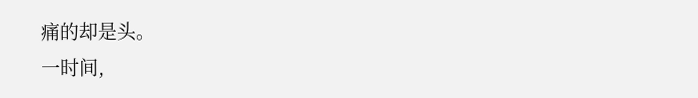痛的却是头。
一时间,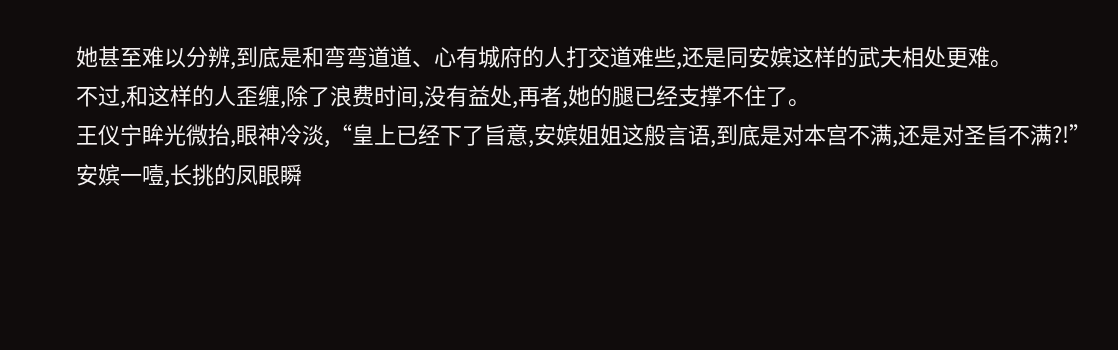她甚至难以分辨,到底是和弯弯道道、心有城府的人打交道难些,还是同安嫔这样的武夫相处更难。
不过,和这样的人歪缠,除了浪费时间,没有益处,再者,她的腿已经支撑不住了。
王仪宁眸光微抬,眼神冷淡,“皇上已经下了旨意,安嫔姐姐这般言语,到底是对本宫不满,还是对圣旨不满?!”
安嫔一噎,长挑的凤眼瞬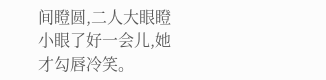间瞪圆,二人大眼瞪小眼了好一会儿,她才勾唇冷笑。